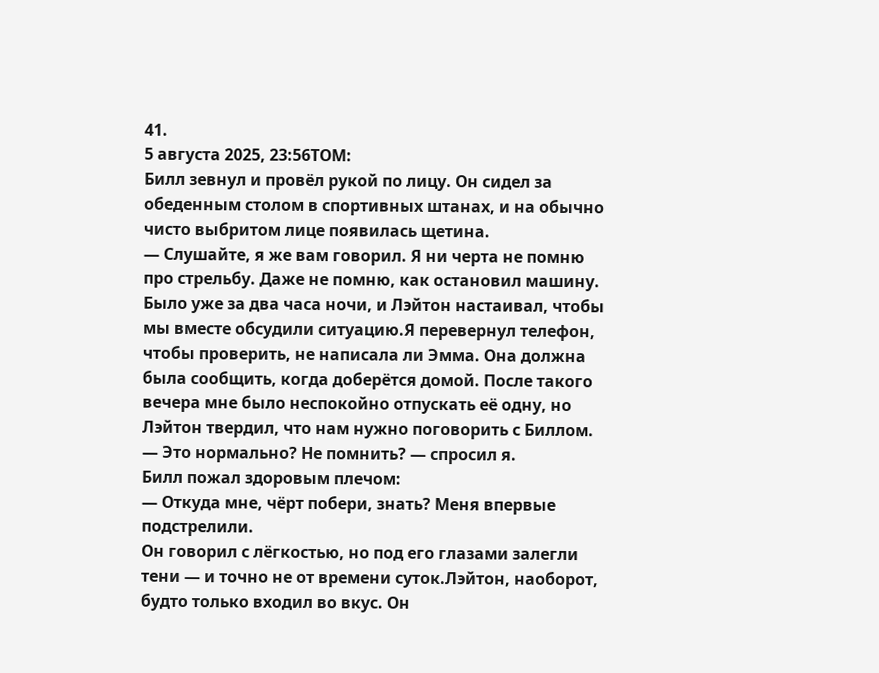41.
5 августа 2025, 23:56ТОМ:
Билл зевнул и провёл рукой по лицу. Он сидел за обеденным столом в спортивных штанах, и на обычно чисто выбритом лице появилась щетина.
— Слушайте, я же вам говорил. Я ни черта не помню про стрельбу. Даже не помню, как остановил машину.
Было уже за два часа ночи, и Лэйтон настаивал, чтобы мы вместе обсудили ситуацию.Я перевернул телефон, чтобы проверить, не написала ли Эмма. Она должна была сообщить, когда доберётся домой. После такого вечера мне было неспокойно отпускать её одну, но Лэйтон твердил, что нам нужно поговорить с Биллом.
— Это нормально? Не помнить? — спросил я.
Билл пожал здоровым плечом:
— Откуда мне, чёрт побери, знать? Меня впервые подстрелили.
Он говорил с лёгкостью, но под его глазами залегли тени — и точно не от времени суток.Лэйтон, наоборот, будто только входил во вкус. Он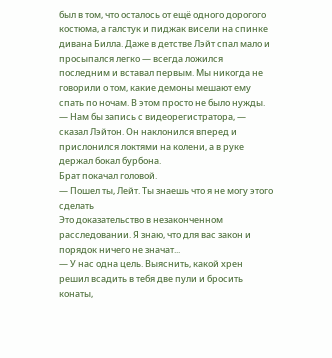был в том, что осталось от ещё одного дорогого костюма, а галстук и пиджак висели на спинке дивана Билла. Даже в детстве Лэйт спал мало и просыпался легко — всегда ложился последним и вставал первым. Мы никогда не говорили о том, какие демоны мешают ему спать по ночам. В этом просто не было нужды.
— Нам бы запись с видеорегистратора, — сказал Лэйтон. Он наклонился вперед и прислонился локтями на колени, а в руке держал бокал бурбона.
Брат покачал головой.
— Пошел ты, Лейт. Ты знаешь что я не могу этого сделать
Это доказательство в незаконченном расследовании. Я знаю, что для вас закон и порядок ничего не значат...
— У нас одна цель. Выяснить, какой хрен решил всадить в тебя две пули и бросить конаты,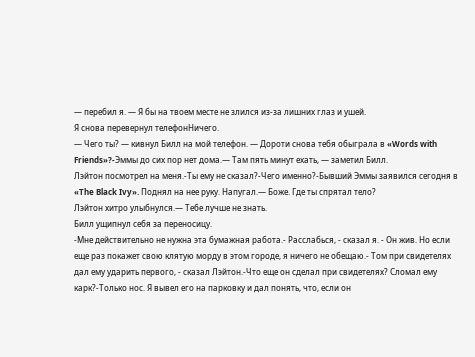— перебил я. — Я бы на твоем месте не злился из-за лишних глаз и ушей.
Я снова перевернул телефонНичего.
— Чего ты? — кивнул Билл на мой телефон. — Дороти снова тебя обыграла в «Words with Friends»?-Эммы до сих пор нет дома.— Там пять минут ехать, — заметил Билл.
Лэйтон посмотрел на меня.-Ты ему не сказал?-Чего именно?-Бывший Эммы заявился сегодня в «The Black Ivy». Поднял на нее руку. Напугал.— Боже. Где ты спрятал тело?
Лэйтон хитро улыбнулся.— Тебе лучше не знать.
Билл ущипнул себя за переносицу.
-Мне действительно не нужна эта бумажная работа.- Расслабься, - сказал я. - Он жив. Но если еще раз покажет свою клятую морду в этом городе, я ничего не обещаю.- Том при свидетелях дал ему ударить первого, - сказал Лэйтон.-Что еще он сделал при свидетелях? Сломал ему карк?-Только нос. Я вывел его на парковку и дал понять, что, если он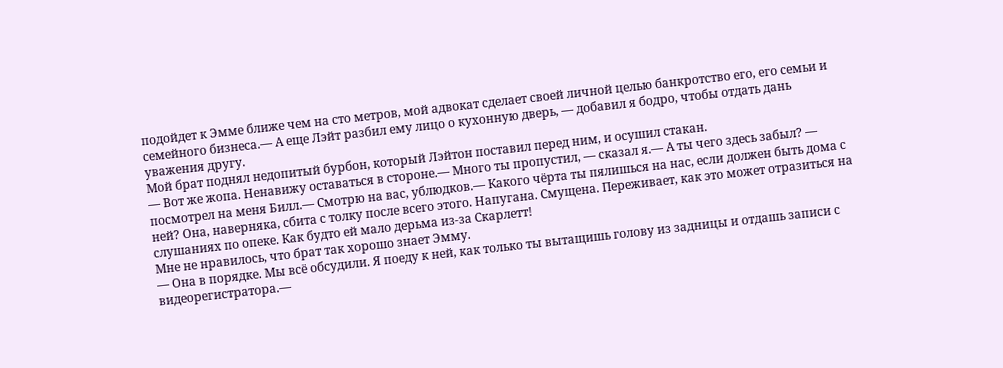подойдет к Эмме ближе чем на сто метров, мой адвокат сделает своей личной целью банкротство его, его семьи и семейного бизнеса.— А еще Лэйт разбил ему лицо о кухонную дверь, — добавил я бодро, чтобы отдать дань уважения другу.
Мой брат поднял недопитый бурбон, который Лэйтон поставил перед ним, и осушил стакан.
— Вот же жопа. Ненавижу оставаться в стороне.— Много ты пропустил, — сказал я.— А ты чего здесь забыл? — посмотрел на меня Билл.— Смотрю на вас, ублюдков.— Какого чёрта ты пялишься на нас, если должен быть дома с ней? Она, наверняка, сбита с толку после всего этого. Напугана. Смущена. Переживает, как это может отразиться на слушаниях по опеке. Как будто ей мало дерьма из-за Скарлетт!
Мне не нравилось, что брат так хорошо знает Эмму.
— Она в порядке. Мы всё обсудили. Я поеду к ней, как только ты вытащишь голову из задницы и отдашь записи с видеорегистратора.—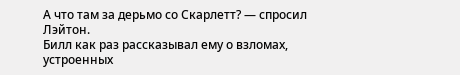А что там за дерьмо со Скарлетт? — спросил Лэйтон.
Билл как раз рассказывал ему о взломах, устроенных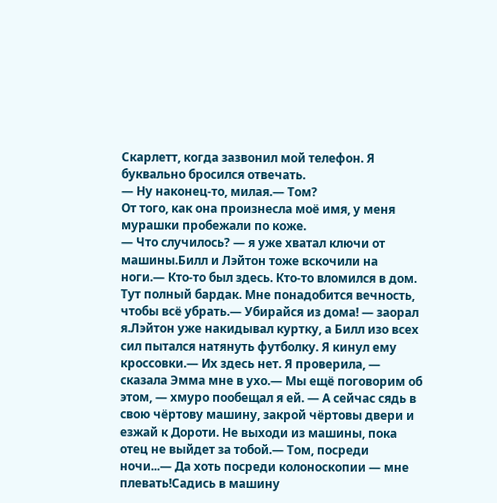Скарлетт, когда зазвонил мой телефон. Я буквально бросился отвечать.
— Ну наконец-то, милая.— Том?
От того, как она произнесла моё имя, у меня мурашки пробежали по коже.
— Что случилось? — я уже хватал ключи от машины.Билл и Лэйтон тоже вскочили на ноги.— Кто-то был здесь. Кто-то вломился в дом. Тут полный бардак. Мне понадобится вечность, чтобы всё убрать.— Убирайся из дома! — заорал я.Лэйтон уже накидывал куртку, а Билл изо всех сил пытался натянуть футболку. Я кинул ему кроссовки.— Их здесь нет. Я проверила, — сказала Эмма мне в ухо.— Мы ещё поговорим об этом, — хмуро пообещал я ей. — А сейчас сядь в свою чёртову машину, закрой чёртовы двери и езжай к Дороти. Не выходи из машины, пока отец не выйдет за тобой.— Том, посреди ночи...— Да хоть посреди колоноскопии — мне плевать!Садись в машину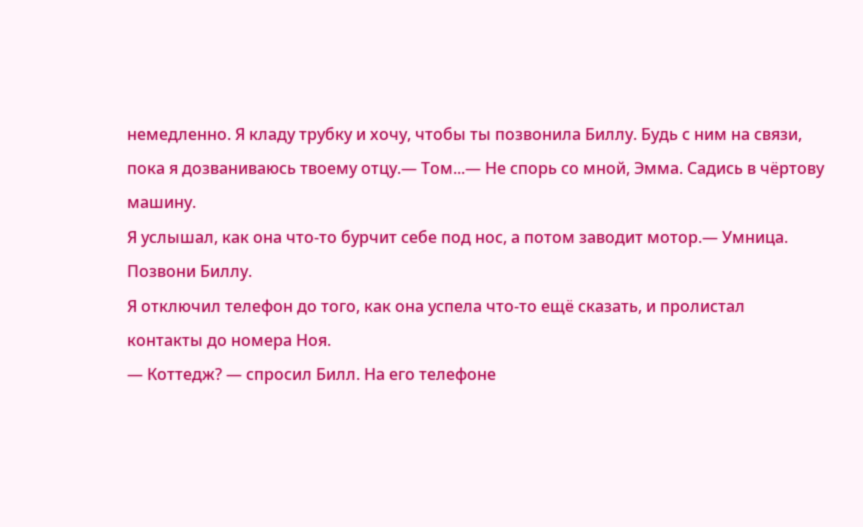немедленно. Я кладу трубку и хочу, чтобы ты позвонила Биллу. Будь с ним на связи, пока я дозваниваюсь твоему отцу.— Том...— Не спорь со мной, Эмма. Садись в чёртову машину.
Я услышал, как она что-то бурчит себе под нос, а потом заводит мотор.— Умница. Позвони Биллу.
Я отключил телефон до того, как она успела что-то ещё сказать, и пролистал контакты до номера Ноя.
— Коттедж? — спросил Билл. На его телефоне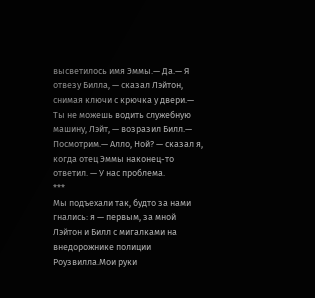высветилось имя Эммы.— Да.— Я отвезу Билла, — сказал Лэйтон, снимая ключи с крючка у двери.— Ты не можешь водить служебную машину, Лэйт, — возразил Билл.— Посмотрим.— Алло, Ной? — сказал я, когда отец Эммы наконец-то ответил. — У нас проблема.
***
Мы подъехали так, будто за нами гнались: я — первым, за мной Лэйтон и Билл с мигалками на внедорожнике полиции Роузвилла.Мои руки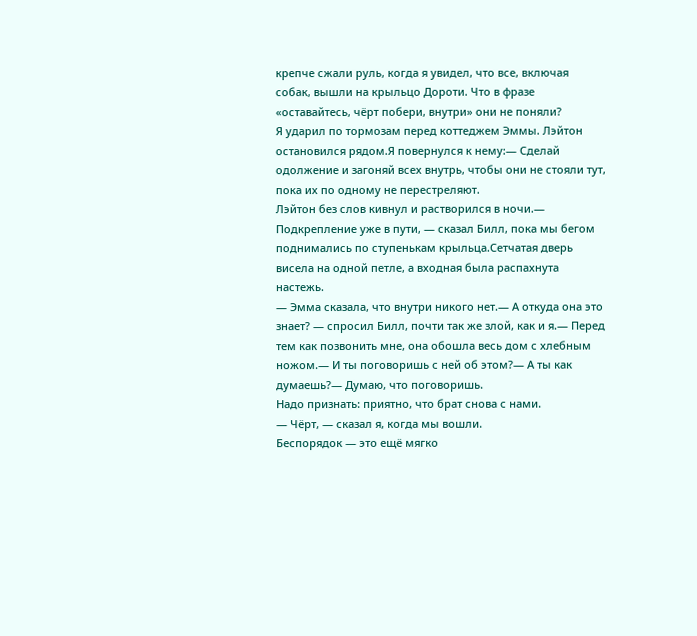крепче сжали руль, когда я увидел, что все, включая собак, вышли на крыльцо Дороти. Что в фразе «оставайтесь, чёрт побери, внутри» они не поняли?
Я ударил по тормозам перед коттеджем Эммы. Лэйтон остановился рядом.Я повернулся к нему:— Сделай одолжение и загоняй всех внутрь, чтобы они не стояли тут, пока их по одному не перестреляют.
Лэйтон без слов кивнул и растворился в ночи.— Подкрепление уже в пути, — сказал Билл, пока мы бегом поднимались по ступенькам крыльца.Сетчатая дверь висела на одной петле, а входная была распахнута настежь.
— Эмма сказала, что внутри никого нет.— А откуда она это знает? — спросил Билл, почти так же злой, как и я.— Перед тем как позвонить мне, она обошла весь дом с хлебным ножом.— И ты поговоришь с ней об этом?— А ты как думаешь?— Думаю, что поговоришь.
Надо признать: приятно, что брат снова с нами.
— Чёрт, — сказал я, когда мы вошли.
Беспорядок — это ещё мягко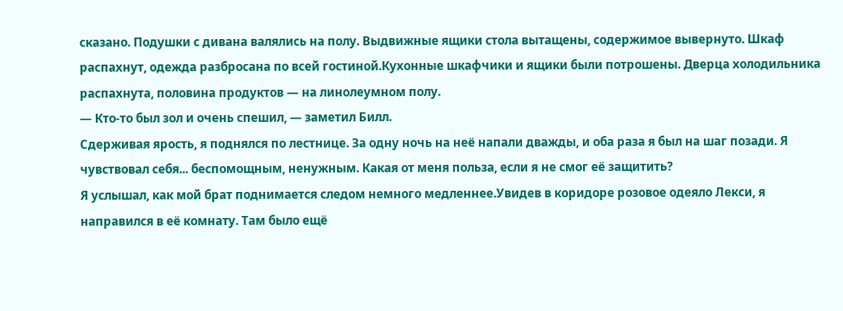сказано. Подушки с дивана валялись на полу. Выдвижные ящики стола вытащены, содержимое вывернуто. Шкаф распахнут, одежда разбросана по всей гостиной.Кухонные шкафчики и ящики были потрошены. Дверца холодильника распахнута, половина продуктов — на линолеумном полу.
— Кто-то был зол и очень спешил, — заметил Билл.
Сдерживая ярость, я поднялся по лестнице. За одну ночь на неё напали дважды, и оба раза я был на шаг позади. Я чувствовал себя... беспомощным, ненужным. Какая от меня польза, если я не смог её защитить?
Я услышал, как мой брат поднимается следом немного медленнее.Увидев в коридоре розовое одеяло Лекси, я направился в её комнату. Там было ещё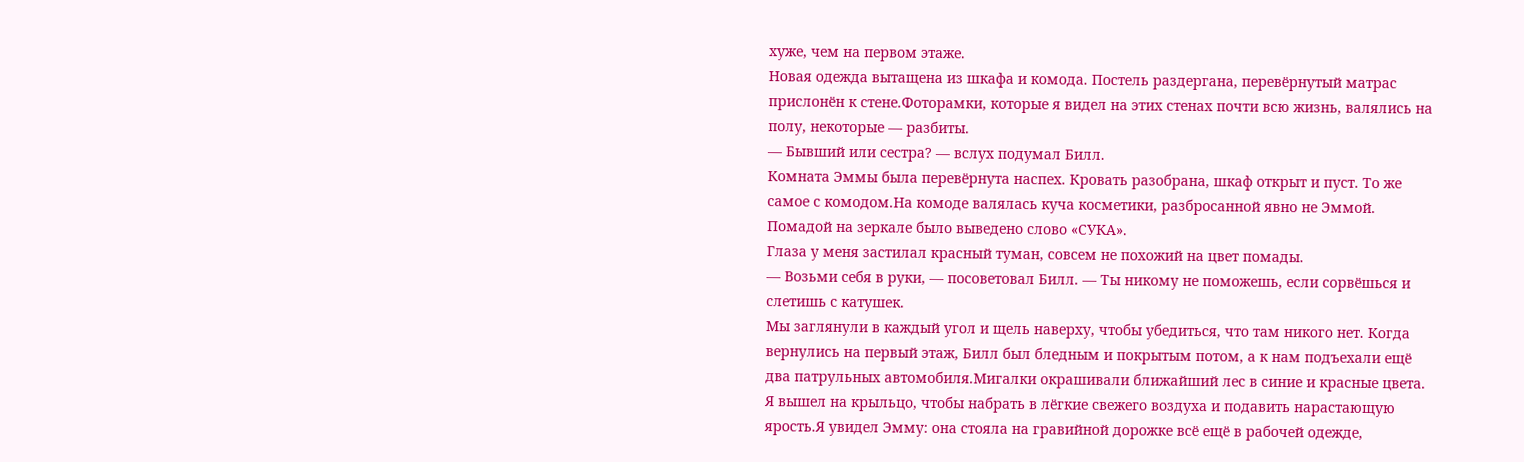хуже, чем на первом этаже.
Новая одежда вытащена из шкафа и комода. Постель раздергана, перевёрнутый матрас прислонён к стене.Фоторамки, которые я видел на этих стенах почти всю жизнь, валялись на полу, некоторые — разбиты.
— Бывший или сестра? — вслух подумал Билл.
Комната Эммы была перевёрнута наспех. Кровать разобрана, шкаф открыт и пуст. То же самое с комодом.На комоде валялась куча косметики, разбросанной явно не Эммой. Помадой на зеркале было выведено слово «СУКА».
Глаза у меня застилал красный туман, совсем не похожий на цвет помады.
— Возьми себя в руки, — посоветовал Билл. — Ты никому не поможешь, если сорвёшься и слетишь с катушек.
Мы заглянули в каждый угол и щель наверху, чтобы убедиться, что там никого нет. Когда вернулись на первый этаж, Билл был бледным и покрытым потом, а к нам подъехали ещё два патрульных автомобиля.Мигалки окрашивали ближайший лес в синие и красные цвета.
Я вышел на крыльцо, чтобы набрать в лёгкие свежего воздуха и подавить нарастающую ярость.Я увидел Эмму: она стояла на гравийной дорожке всё ещё в рабочей одежде,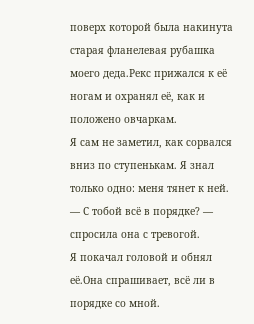поверх которой была накинута старая фланелевая рубашка моего деда.Рекс прижался к её ногам и охранял её, как и положено овчаркам.
Я сам не заметил, как сорвался вниз по ступенькам. Я знал только одно: меня тянет к ней.
— С тобой всё в порядке? — спросила она с тревогой.
Я покачал головой и обнял её.Она спрашивает, всё ли в порядке со мной.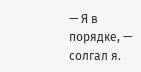— Я в порядке, — солгал я.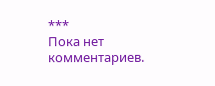***
Пока нет комментариев.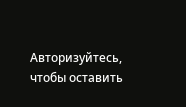Авторизуйтесь, чтобы оставить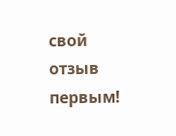свой отзыв первым!